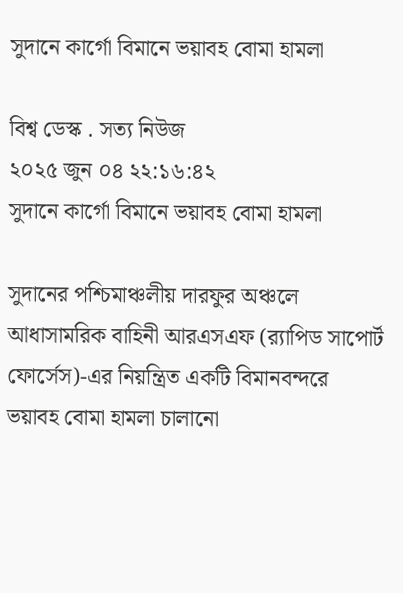সুদানে কার্গো বিমানে ভয়াবহ বোমা হামলা

বিশ্ব ডেস্ক . সত্য নিউজ
২০২৫ জুন ০৪ ২২:১৬:৪২
সুদানে কার্গো বিমানে ভয়াবহ বোমা হামলা

সুদানের পশ্চিমাঞ্চলীয় দারফুর অঞ্চলে আধাসামরিক বাহিনী আরএসএফ (র‍্যাপিড সাপোর্ট ফোর্সেস)-এর নিয়ন্ত্রিত একটি বিমানবন্দরে ভয়াবহ বোমা হামলা চালানো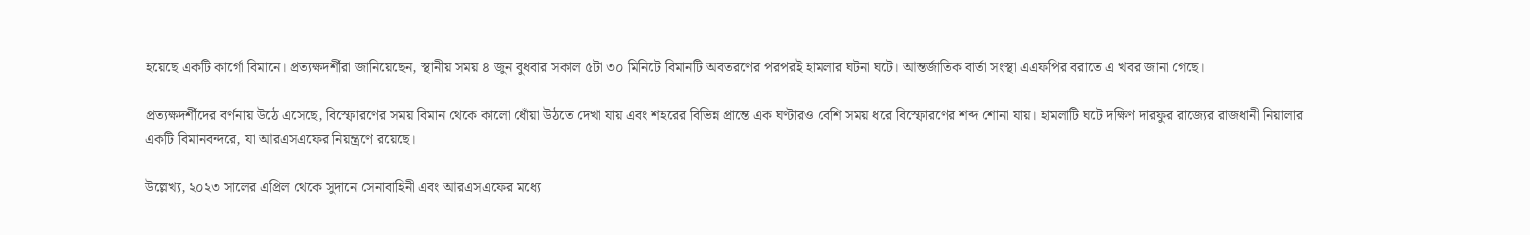হয়েছে একটি কার্গো বিমানে। প্রত্যক্ষদর্শীরা জানিয়েছেন, স্থানীয় সময় ৪ জুন বুধবার সকাল ৫টা ৩০ মিনিটে বিমানটি অবতরণের পরপরই হামলার ঘটনা ঘটে। আন্তর্জাতিক বার্তা সংস্থা এএফপির বরাতে এ খবর জানা গেছে।

প্রত্যক্ষদর্শীদের বর্ণনায় উঠে এসেছে, বিস্ফোরণের সময় বিমান থেকে কালো ধোঁয়া উঠতে দেখা যায় এবং শহরের বিভিন্ন প্রান্তে এক ঘণ্টারও বেশি সময় ধরে বিস্ফোরণের শব্দ শোনা যায়। হামলাটি ঘটে দক্ষিণ দারফুর রাজ্যের রাজধানী নিয়ালার একটি বিমানবন্দরে, যা আরএসএফের নিয়ন্ত্রণে রয়েছে।

উল্লেখ্য, ২০২৩ সালের এপ্রিল থেকে সুদানে সেনাবাহিনী এবং আরএসএফের মধ্যে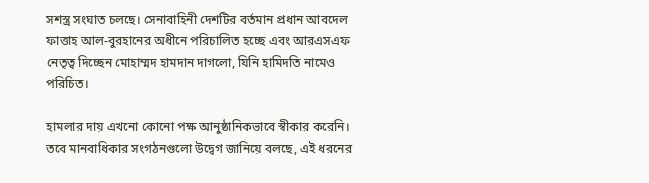সশস্ত্র সংঘাত চলছে। সেনাবাহিনী দেশটির বর্তমান প্রধান আবদেল ফাত্তাহ আল-বুরহানের অধীনে পরিচালিত হচ্ছে এবং আরএসএফ নেতৃত্ব দিচ্ছেন মোহাম্মদ হামদান দাগলো, যিনি হামিদতি নামেও পরিচিত।

হামলার দায় এখনো কোনো পক্ষ আনুষ্ঠানিকভাবে স্বীকার করেনি। তবে মানবাধিকার সংগঠনগুলো উদ্বেগ জানিয়ে বলছে, এই ধরনের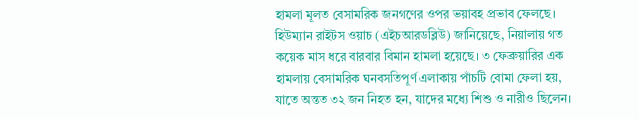হামলা মূলত বেসামরিক জনগণের ওপর ভয়াবহ প্রভাব ফেলছে। হিউম্যান রাইটস ওয়াচ (এইচআরডব্লিউ) জানিয়েছে, নিয়ালায় গত কয়েক মাস ধরে বারবার বিমান হামলা হয়েছে। ৩ ফেব্রুয়ারির এক হামলায় বেসামরিক ঘনবসতিপূর্ণ এলাকায় পাঁচটি বোমা ফেলা হয়, যাতে অন্তত ৩২ জন নিহত হন, যাদের মধ্যে শিশু ও নারীও ছিলেন।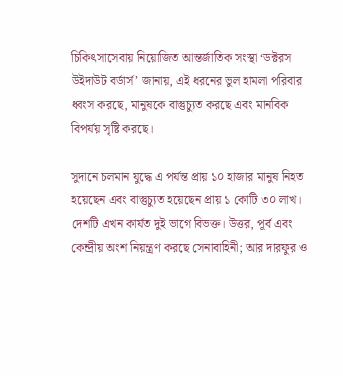চিকিৎসাসেবায় নিয়োজিত আন্তর্জাতিক সংস্থা ‘ডক্টরস উইদাউট বর্ডার্স’ জানায়, এই ধরনের ভুল হামলা পরিবার ধ্বংস করছে, মানুষকে বাস্তুচ্যুত করছে এবং মানবিক বিপর্যয় সৃষ্টি করছে।

সুদানে চলমান যুদ্ধে এ পর্যন্ত প্রায় ১০ হাজার মানুষ নিহত হয়েছেন এবং বাস্তুচ্যুত হয়েছেন প্রায় ১ কোটি ৩০ লাখ। দেশটি এখন কার্যত দুই ভাগে বিভক্ত। উত্তর, পূর্ব এবং কেন্দ্রীয় অংশ নিয়ন্ত্রণ করছে সেনাবাহিনী; আর দারফুর ও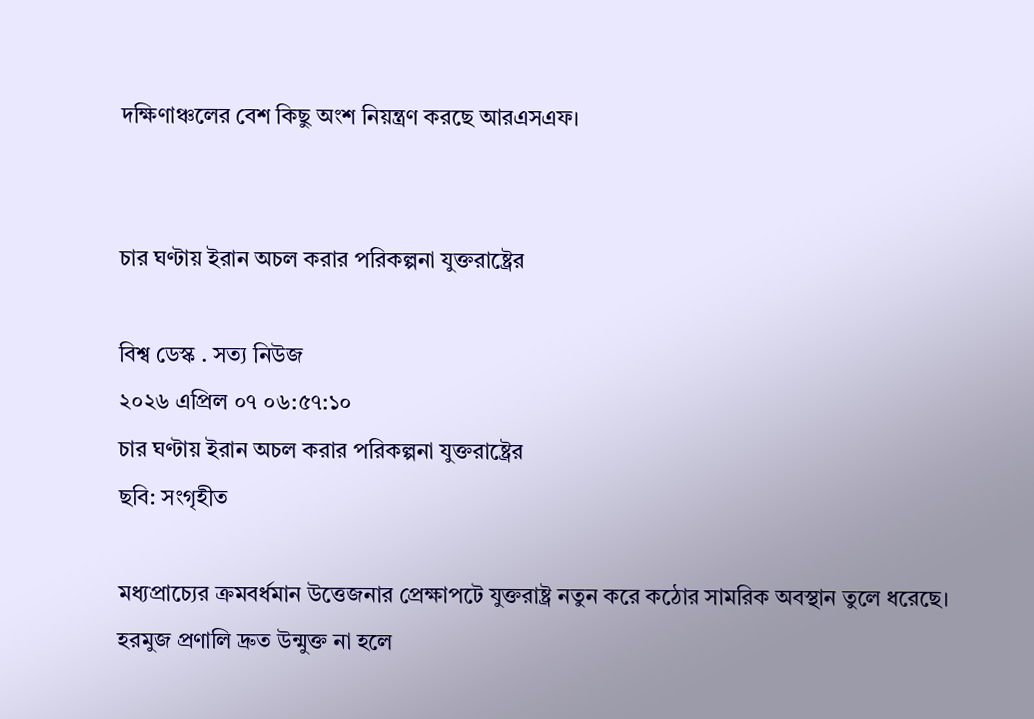দক্ষিণাঞ্চলের বেশ কিছু অংশ নিয়ন্ত্রণ করছে আরএসএফ।


চার ঘণ্টায় ইরান অচল করার পরিকল্পনা যুক্তরাষ্ট্রের

বিশ্ব ডেস্ক . সত্য নিউজ
২০২৬ এপ্রিল ০৭ ০৬:৫৭:১০
চার ঘণ্টায় ইরান অচল করার পরিকল্পনা যুক্তরাষ্ট্রের
ছবি: সংগৃহীত

মধ্যপ্রাচ্যের ক্রমবর্ধমান উত্তেজনার প্রেক্ষাপটে যুক্তরাষ্ট্র নতুন করে কঠোর সামরিক অবস্থান তুলে ধরেছে। হরমুজ প্রণালি দ্রুত উন্মুক্ত না হলে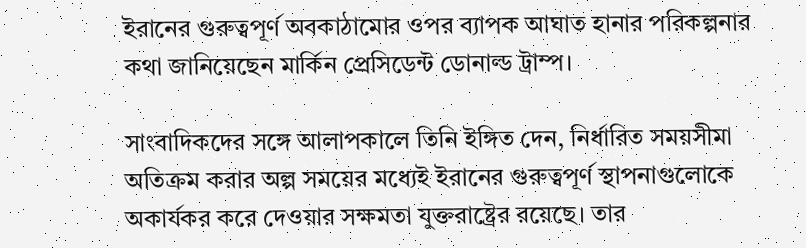ইরানের গুরুত্বপূর্ণ অবকাঠামোর ওপর ব্যাপক আঘাত হানার পরিকল্পনার কথা জানিয়েছেন মার্কিন প্রেসিডেন্ট ডোনাল্ড ট্রাম্প।

সাংবাদিকদের সঙ্গে আলাপকালে তিনি ইঙ্গিত দেন, নির্ধারিত সময়সীমা অতিক্রম করার অল্প সময়ের মধ্যেই ইরানের গুরুত্বপূর্ণ স্থাপনাগুলোকে অকার্যকর করে দেওয়ার সক্ষমতা যুক্তরাষ্ট্রের রয়েছে। তার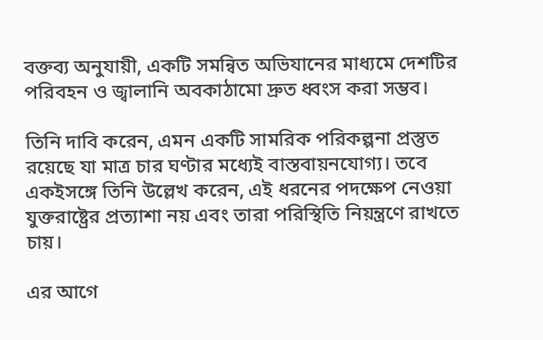বক্তব্য অনুযায়ী, একটি সমন্বিত অভিযানের মাধ্যমে দেশটির পরিবহন ও জ্বালানি অবকাঠামো দ্রুত ধ্বংস করা সম্ভব।

তিনি দাবি করেন, এমন একটি সামরিক পরিকল্পনা প্রস্তুত রয়েছে যা মাত্র চার ঘণ্টার মধ্যেই বাস্তবায়নযোগ্য। তবে একইসঙ্গে তিনি উল্লেখ করেন, এই ধরনের পদক্ষেপ নেওয়া যুক্তরাষ্ট্রের প্রত্যাশা নয় এবং তারা পরিস্থিতি নিয়ন্ত্রণে রাখতে চায়।

এর আগে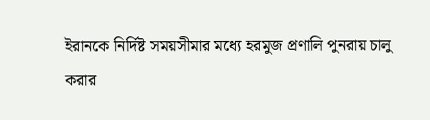ইরানকে নির্দিষ্ট সময়সীমার মধ্যে হরমুজ প্রণালি পুনরায় চালু করার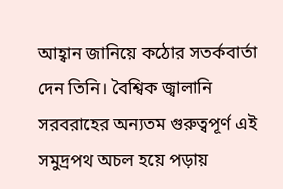আহ্বান জানিয়ে কঠোর সতর্কবার্তা দেন তিনি। বৈশ্বিক জ্বালানি সরবরাহের অন্যতম গুরুত্বপূর্ণ এই সমুদ্রপথ অচল হয়ে পড়ায়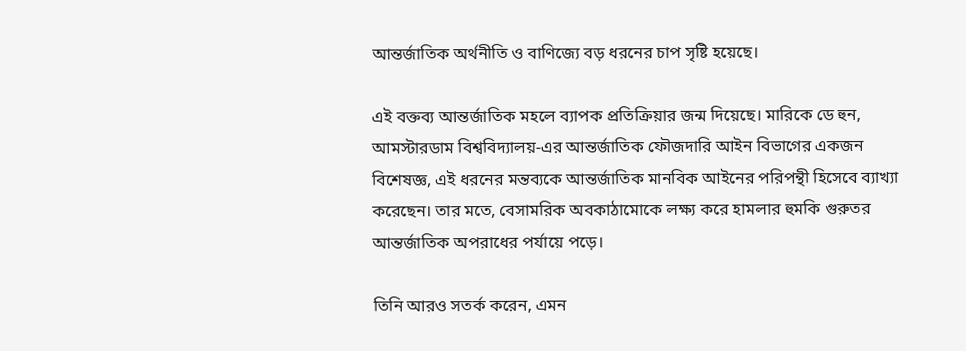আন্তর্জাতিক অর্থনীতি ও বাণিজ্যে বড় ধরনের চাপ সৃষ্টি হয়েছে।

এই বক্তব্য আন্তর্জাতিক মহলে ব্যাপক প্রতিক্রিয়ার জন্ম দিয়েছে। মারিকে ডে হুন, আমস্টারডাম বিশ্ববিদ্যালয়-এর আন্তর্জাতিক ফৌজদারি আইন বিভাগের একজন বিশেষজ্ঞ, এই ধরনের মন্তব্যকে আন্তর্জাতিক মানবিক আইনের পরিপন্থী হিসেবে ব্যাখ্যা করেছেন। তার মতে, বেসামরিক অবকাঠামোকে লক্ষ্য করে হামলার হুমকি গুরুতর আন্তর্জাতিক অপরাধের পর্যায়ে পড়ে।

তিনি আরও সতর্ক করেন, এমন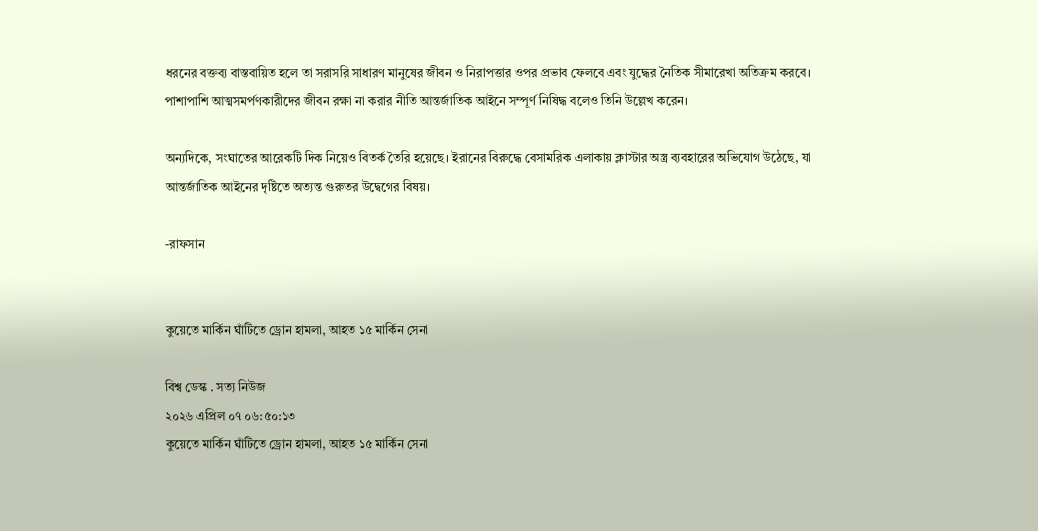ধরনের বক্তব্য বাস্তবায়িত হলে তা সরাসরি সাধারণ মানুষের জীবন ও নিরাপত্তার ওপর প্রভাব ফেলবে এবং যুদ্ধের নৈতিক সীমারেখা অতিক্রম করবে। পাশাপাশি আত্মসমর্পণকারীদের জীবন রক্ষা না করার নীতি আন্তর্জাতিক আইনে সম্পূর্ণ নিষিদ্ধ বলেও তিনি উল্লেখ করেন।

অন্যদিকে, সংঘাতের আরেকটি দিক নিয়েও বিতর্ক তৈরি হয়েছে। ইরানের বিরুদ্ধে বেসামরিক এলাকায় ক্লাস্টার অস্ত্র ব্যবহারের অভিযোগ উঠেছে, যা আন্তর্জাতিক আইনের দৃষ্টিতে অত্যন্ত গুরুতর উদ্বেগের বিষয়।

-রাফসান


কুয়েতে মার্কিন ঘাঁটিতে ড্রোন হামলা, আহত ১৫ মার্কিন সেনা

বিশ্ব ডেস্ক . সত্য নিউজ
২০২৬ এপ্রিল ০৭ ০৬:৫০:১৩
কুয়েতে মার্কিন ঘাঁটিতে ড্রোন হামলা, আহত ১৫ মার্কিন সেনা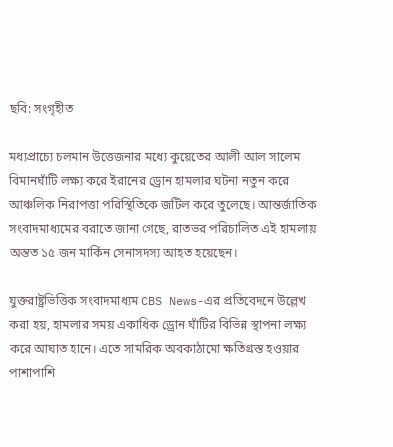ছবি: সংগৃহীত

মধ্যপ্রাচ্যে চলমান উত্তেজনার মধ্যে কুয়েতের আলী আল সালেম বিমানঘাঁটি লক্ষ্য করে ইরানের ড্রোন হামলার ঘটনা নতুন করে আঞ্চলিক নিরাপত্তা পরিস্থিতিকে জটিল করে তুলেছে। আন্তর্জাতিক সংবাদমাধ্যমের বরাতে জানা গেছে, রাতভর পরিচালিত এই হামলায় অন্তত ১৫ জন মার্কিন সেনাসদস্য আহত হয়েছেন।

যুক্তরাষ্ট্রভিত্তিক সংবাদমাধ্যম CBS News-এর প্রতিবেদনে উল্লেখ করা হয়, হামলার সময় একাধিক ড্রোন ঘাঁটির বিভিন্ন স্থাপনা লক্ষ্য করে আঘাত হানে। এতে সামরিক অবকাঠামো ক্ষতিগ্রস্ত হওয়ার পাশাপাশি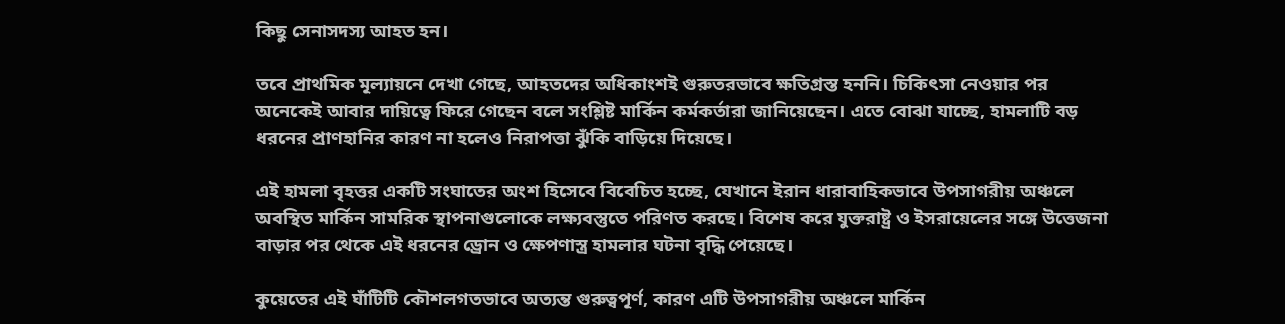কিছু সেনাসদস্য আহত হন।

তবে প্রাথমিক মূল্যায়নে দেখা গেছে, আহতদের অধিকাংশই গুরুতরভাবে ক্ষতিগ্রস্ত হননি। চিকিৎসা নেওয়ার পর অনেকেই আবার দায়িত্বে ফিরে গেছেন বলে সংশ্লিষ্ট মার্কিন কর্মকর্তারা জানিয়েছেন। এতে বোঝা যাচ্ছে, হামলাটি বড় ধরনের প্রাণহানির কারণ না হলেও নিরাপত্তা ঝুঁকি বাড়িয়ে দিয়েছে।

এই হামলা বৃহত্তর একটি সংঘাতের অংশ হিসেবে বিবেচিত হচ্ছে, যেখানে ইরান ধারাবাহিকভাবে উপসাগরীয় অঞ্চলে অবস্থিত মার্কিন সামরিক স্থাপনাগুলোকে লক্ষ্যবস্তুতে পরিণত করছে। বিশেষ করে যুক্তরাষ্ট্র ও ইসরায়েলের সঙ্গে উত্তেজনা বাড়ার পর থেকে এই ধরনের ড্রোন ও ক্ষেপণাস্ত্র হামলার ঘটনা বৃদ্ধি পেয়েছে।

কুয়েতের এই ঘাঁটিটি কৌশলগতভাবে অত্যন্ত গুরুত্বপূর্ণ, কারণ এটি উপসাগরীয় অঞ্চলে মার্কিন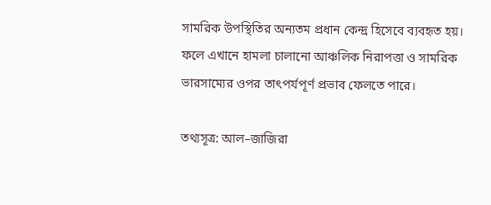সামরিক উপস্থিতির অন্যতম প্রধান কেন্দ্র হিসেবে ব্যবহৃত হয়। ফলে এখানে হামলা চালানো আঞ্চলিক নিরাপত্তা ও সামরিক ভারসাম্যের ওপর তাৎপর্যপূর্ণ প্রভাব ফেলতে পারে।

তথ্যসূত্র: আল–জাজিরা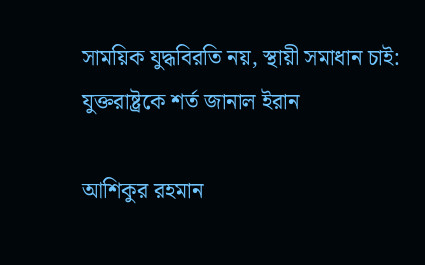সাময়িক যুদ্ধবিরতি নয়, স্থায়ী সমাধান চাই: যুক্তরাষ্ট্রকে শর্ত জানাল ইরান

আশিকুর রহমান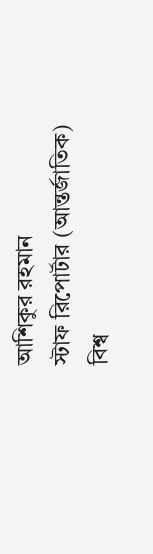আশিকুর রহমান
স্টাফ রিপোর্টার (আন্তর্জাতিক)
বিশ্ব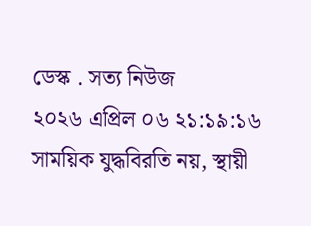ডেস্ক . সত্য নিউজ
২০২৬ এপ্রিল ০৬ ২১:১৯:১৬
সাময়িক যুদ্ধবিরতি নয়, স্থায়ী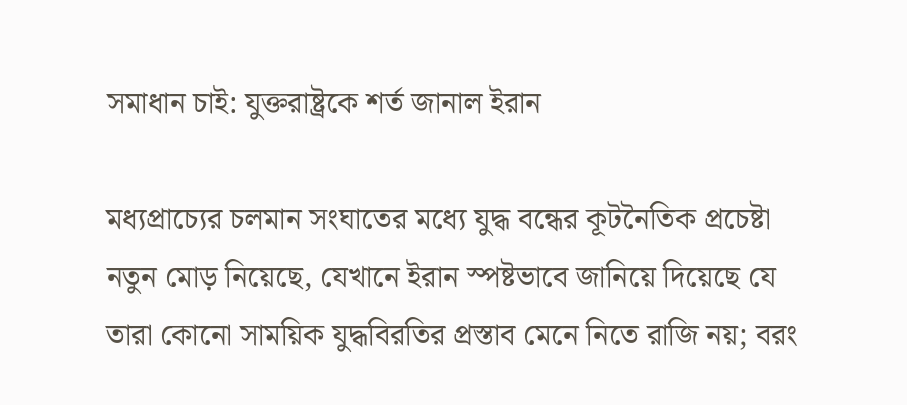সমাধান চাই: যুক্তরাষ্ট্রকে শর্ত জানাল ইরান

মধ্যপ্রাচ্যের চলমান সংঘাতের মধ্যে যুদ্ধ বন্ধের কূটনৈতিক প্রচেষ্টা নতুন মোড় নিয়েছে, যেখানে ইরান স্পষ্টভাবে জানিয়ে দিয়েছে যে তারা কোনো সাময়িক যুদ্ধবিরতির প্রস্তাব মেনে নিতে রাজি নয়; বরং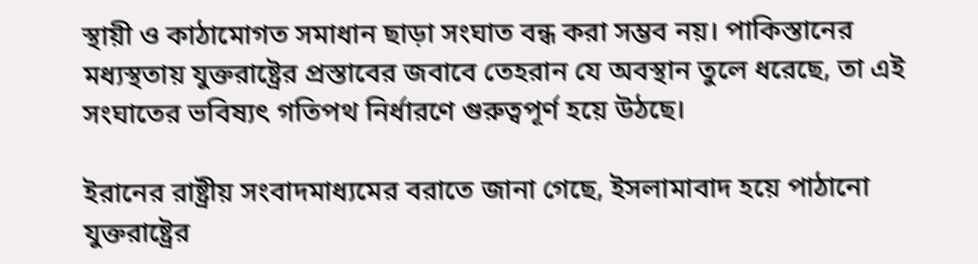স্থায়ী ও কাঠামোগত সমাধান ছাড়া সংঘাত বন্ধ করা সম্ভব নয়। পাকিস্তানের মধ্যস্থতায় যুক্তরাষ্ট্রের প্রস্তাবের জবাবে তেহরান যে অবস্থান তুলে ধরেছে, তা এই সংঘাতের ভবিষ্যৎ গতিপথ নির্ধারণে গুরুত্বপূর্ণ হয়ে উঠছে।

ইরানের রাষ্ট্রীয় সংবাদমাধ্যমের বরাতে জানা গেছে, ইসলামাবাদ হয়ে পাঠানো যুক্তরাষ্ট্রের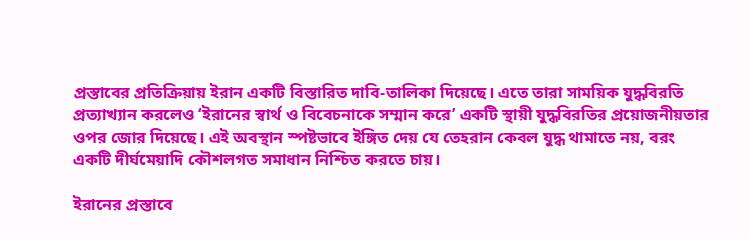প্রস্তাবের প্রতিক্রিয়ায় ইরান একটি বিস্তারিত দাবি-তালিকা দিয়েছে। এতে তারা সাময়িক যুদ্ধবিরতি প্রত্যাখ্যান করলেও ‘ইরানের স্বার্থ ও বিবেচনাকে সম্মান করে’ একটি স্থায়ী যুদ্ধবিরতির প্রয়োজনীয়তার ওপর জোর দিয়েছে। এই অবস্থান স্পষ্টভাবে ইঙ্গিত দেয় যে তেহরান কেবল যুদ্ধ থামাতে নয়, বরং একটি দীর্ঘমেয়াদি কৌশলগত সমাধান নিশ্চিত করতে চায়।

ইরানের প্রস্তাবে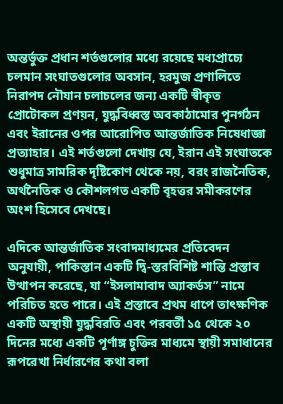অন্তর্ভুক্ত প্রধান শর্তগুলোর মধ্যে রয়েছে মধ্যপ্রাচ্যে চলমান সংঘাতগুলোর অবসান, হরমুজ প্রণালিতে নিরাপদ নৌযান চলাচলের জন্য একটি স্বীকৃত প্রোটোকল প্রণয়ন, যুদ্ধবিধ্বস্ত অবকাঠামোর পুনর্গঠন এবং ইরানের ওপর আরোপিত আন্তর্জাতিক নিষেধাজ্ঞা প্রত্যাহার। এই শর্তগুলো দেখায় যে, ইরান এই সংঘাতকে শুধুমাত্র সামরিক দৃষ্টিকোণ থেকে নয়, বরং রাজনৈতিক, অর্থনৈতিক ও কৌশলগত একটি বৃহত্তর সমীকরণের অংশ হিসেবে দেখছে।

এদিকে আন্তর্জাতিক সংবাদমাধ্যমের প্রতিবেদন অনুযায়ী, পাকিস্তান একটি দ্বি-স্তরবিশিষ্ট শান্তি প্রস্তাব উত্থাপন করেছে, যা “ইসলামাবাদ অ্যাকর্ডস” নামে পরিচিত হতে পারে। এই প্রস্তাবে প্রথম ধাপে তাৎক্ষণিক একটি অস্থায়ী যুদ্ধবিরতি এবং পরবর্তী ১৫ থেকে ২০ দিনের মধ্যে একটি পূর্ণাঙ্গ চুক্তির মাধ্যমে স্থায়ী সমাধানের রূপরেখা নির্ধারণের কথা বলা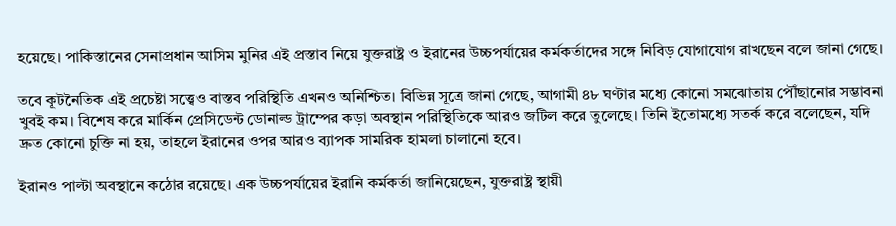হয়েছে। পাকিস্তানের সেনাপ্রধান আসিম মুনির এই প্রস্তাব নিয়ে যুক্তরাষ্ট্র ও ইরানের উচ্চপর্যায়ের কর্মকর্তাদের সঙ্গে নিবিড় যোগাযোগ রাখছেন বলে জানা গেছে।

তবে কূটনৈতিক এই প্রচেষ্টা সত্ত্বেও বাস্তব পরিস্থিতি এখনও অনিশ্চিত। বিভিন্ন সূত্রে জানা গেছে, আগামী ৪৮ ঘণ্টার মধ্যে কোনো সমঝোতায় পৌঁছানোর সম্ভাবনা খুবই কম। বিশেষ করে মার্কিন প্রেসিডেন্ট ডোনাল্ড ট্রাম্পের কড়া অবস্থান পরিস্থিতিকে আরও জটিল করে তুলেছে। তিনি ইতোমধ্যে সতর্ক করে বলেছেন, যদি দ্রুত কোনো চুক্তি না হয়, তাহলে ইরানের ওপর আরও ব্যাপক সামরিক হামলা চালানো হবে।

ইরানও পাল্টা অবস্থানে কঠোর রয়েছে। এক উচ্চপর্যায়ের ইরানি কর্মকর্তা জানিয়েছেন, যুক্তরাষ্ট্র স্থায়ী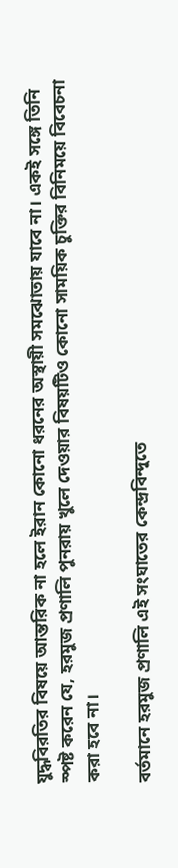যুদ্ধবিরতির বিষয়ে আন্তরিক না হলে ইরান কোনো ধরনের অস্থায়ী সমঝোতায় যাবে না। একই সঙ্গে তিনি স্পষ্ট করেন যে, হরমুজ প্রণালি পুনরায় খুলে দেওয়ার বিষয়টিও কোনো সাময়িক চুক্তির বিনিময়ে বিবেচনা করা হবে না।

বর্তমানে হরমুজ প্রণালি এই সংঘাতের কেন্দ্রবিন্দুতে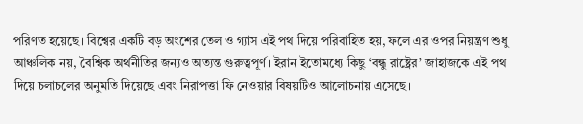পরিণত হয়েছে। বিশ্বের একটি বড় অংশের তেল ও গ্যাস এই পথ দিয়ে পরিবাহিত হয়, ফলে এর ওপর নিয়ন্ত্রণ শুধু আঞ্চলিক নয়, বৈশ্বিক অর্থনীতির জন্যও অত্যন্ত গুরুত্বপূর্ণ। ইরান ইতোমধ্যে কিছু ‘বন্ধু রাষ্ট্রের’ জাহাজকে এই পথ দিয়ে চলাচলের অনুমতি দিয়েছে এবং নিরাপত্তা ফি নেওয়ার বিষয়টিও আলোচনায় এসেছে।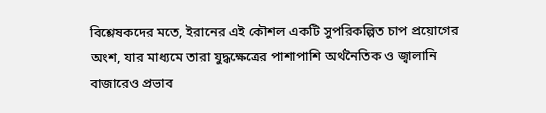বিশ্লেষকদের মতে, ইরানের এই কৌশল একটি সুপরিকল্পিত চাপ প্রয়োগের অংশ, যার মাধ্যমে তারা যুদ্ধক্ষেত্রের পাশাপাশি অর্থনৈতিক ও জ্বালানি বাজারেও প্রভাব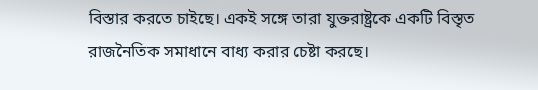বিস্তার করতে চাইছে। একই সঙ্গে তারা যুক্তরাষ্ট্রকে একটি বিস্তৃত রাজনৈতিক সমাধানে বাধ্য করার চেষ্টা করছে।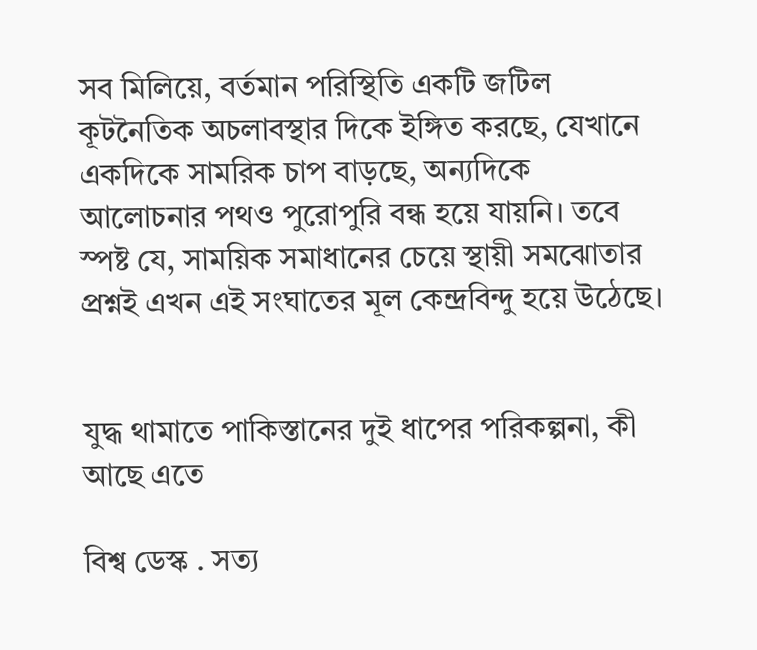সব মিলিয়ে, বর্তমান পরিস্থিতি একটি জটিল কূটনৈতিক অচলাবস্থার দিকে ইঙ্গিত করছে, যেখানে একদিকে সামরিক চাপ বাড়ছে, অন্যদিকে আলোচনার পথও পুরোপুরি বন্ধ হয়ে যায়নি। তবে স্পষ্ট যে, সাময়িক সমাধানের চেয়ে স্থায়ী সমঝোতার প্রশ্নই এখন এই সংঘাতের মূল কেন্দ্রবিন্দু হয়ে উঠেছে।


যুদ্ধ থামাতে পাকিস্তানের দুই ধাপের পরিকল্পনা, কী আছে এতে

বিশ্ব ডেস্ক . সত্য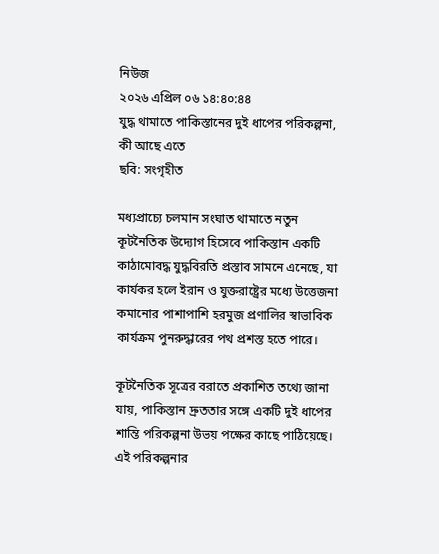নিউজ
২০২৬ এপ্রিল ০৬ ১৪:৪০:৪৪
যুদ্ধ থামাতে পাকিস্তানের দুই ধাপের পরিকল্পনা, কী আছে এতে
ছবি: সংগৃহীত

মধ্যপ্রাচ্যে চলমান সংঘাত থামাতে নতুন কূটনৈতিক উদ্যোগ হিসেবে পাকিস্তান একটি কাঠামোবদ্ধ যুদ্ধবিরতি প্রস্তাব সামনে এনেছে, যা কার্যকর হলে ইরান ও যুক্তরাষ্ট্রের মধ্যে উত্তেজনা কমানোর পাশাপাশি হরমুজ প্রণালির স্বাভাবিক কার্যক্রম পুনরুদ্ধারের পথ প্রশস্ত হতে পারে।

কূটনৈতিক সূত্রের বরাতে প্রকাশিত তথ্যে জানা যায়, পাকিস্তান দ্রুততার সঙ্গে একটি দুই ধাপের শান্তি পরিকল্পনা উভয় পক্ষের কাছে পাঠিয়েছে। এই পরিকল্পনার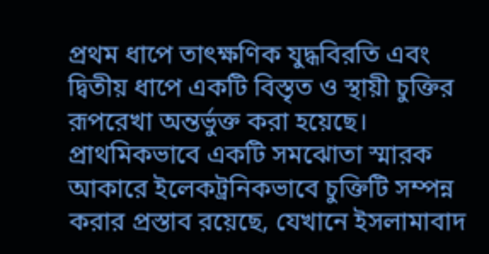প্রথম ধাপে তাৎক্ষণিক যুদ্ধবিরতি এবং দ্বিতীয় ধাপে একটি বিস্তৃত ও স্থায়ী চুক্তির রূপরেখা অন্তর্ভুক্ত করা হয়েছে। প্রাথমিকভাবে একটি সমঝোতা স্মারক আকারে ইলেকট্রনিকভাবে চুক্তিটি সম্পন্ন করার প্রস্তাব রয়েছে, যেখানে ইসলামাবাদ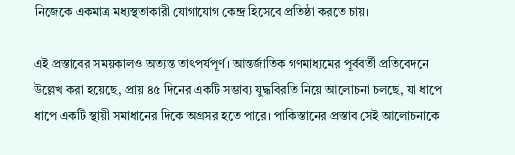নিজেকে একমাত্র মধ্যস্থতাকারী যোগাযোগ কেন্দ্র হিসেবে প্রতিষ্ঠা করতে চায়।

এই প্রস্তাবের সময়কালও অত্যন্ত তাৎপর্যপূর্ণ। আন্তর্জাতিক গণমাধ্যমের পূর্ববর্তী প্রতিবেদনে উল্লেখ করা হয়েছে, প্রায় ৪৫ দিনের একটি সম্ভাব্য যুদ্ধবিরতি নিয়ে আলোচনা চলছে, যা ধাপে ধাপে একটি স্থায়ী সমাধানের দিকে অগ্রসর হতে পারে। পাকিস্তানের প্রস্তাব সেই আলোচনাকে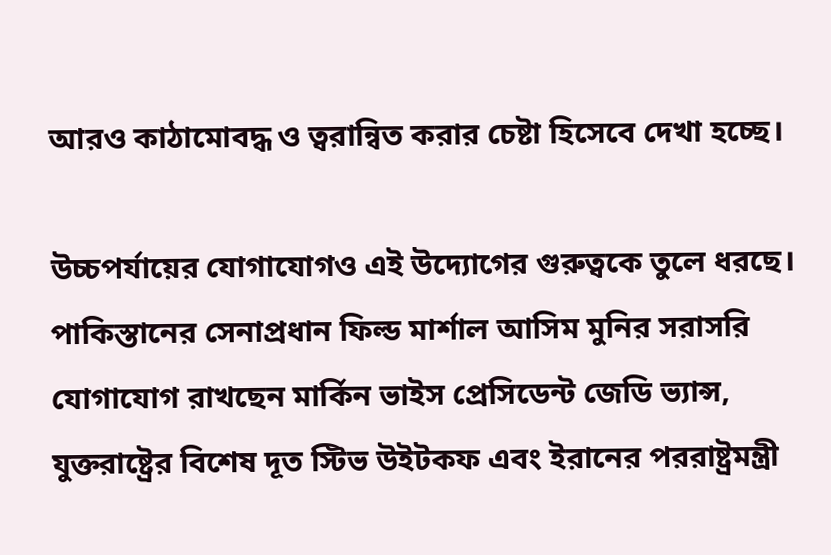আরও কাঠামোবদ্ধ ও ত্বরান্বিত করার চেষ্টা হিসেবে দেখা হচ্ছে।

উচ্চপর্যায়ের যোগাযোগও এই উদ্যোগের গুরুত্বকে তুলে ধরছে। পাকিস্তানের সেনাপ্রধান ফিল্ড মার্শাল আসিম মুনির সরাসরি যোগাযোগ রাখছেন মার্কিন ভাইস প্রেসিডেন্ট জেডি ভ্যান্স, যুক্তরাষ্ট্রের বিশেষ দূত স্টিভ উইটকফ এবং ইরানের পররাষ্ট্রমন্ত্রী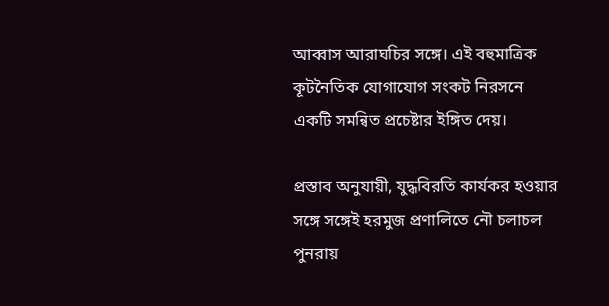আব্বাস আরাঘচির সঙ্গে। এই বহুমাত্রিক কূটনৈতিক যোগাযোগ সংকট নিরসনে একটি সমন্বিত প্রচেষ্টার ইঙ্গিত দেয়।

প্রস্তাব অনুযায়ী, যুদ্ধবিরতি কার্যকর হওয়ার সঙ্গে সঙ্গেই হরমুজ প্রণালিতে নৌ চলাচল পুনরায়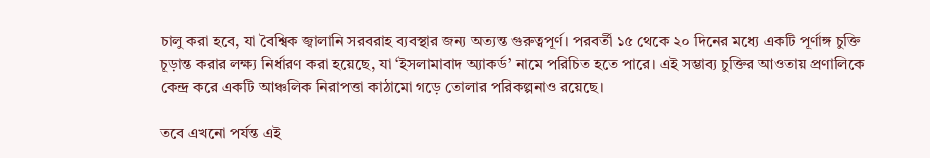চালু করা হবে, যা বৈশ্বিক জ্বালানি সরবরাহ ব্যবস্থার জন্য অত্যন্ত গুরুত্বপূর্ণ। পরবর্তী ১৫ থেকে ২০ দিনের মধ্যে একটি পূর্ণাঙ্গ চুক্তি চূড়ান্ত করার লক্ষ্য নির্ধারণ করা হয়েছে, যা ‘ইসলামাবাদ অ্যাকর্ড’ নামে পরিচিত হতে পারে। এই সম্ভাব্য চুক্তির আওতায় প্রণালিকে কেন্দ্র করে একটি আঞ্চলিক নিরাপত্তা কাঠামো গড়ে তোলার পরিকল্পনাও রয়েছে।

তবে এখনো পর্যন্ত এই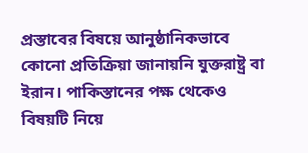প্রস্তাবের বিষয়ে আনুষ্ঠানিকভাবে কোনো প্রতিক্রিয়া জানায়নি যুক্তরাষ্ট্র বা ইরান। পাকিস্তানের পক্ষ থেকেও বিষয়টি নিয়ে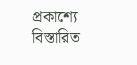প্রকাশ্যে বিস্তারিত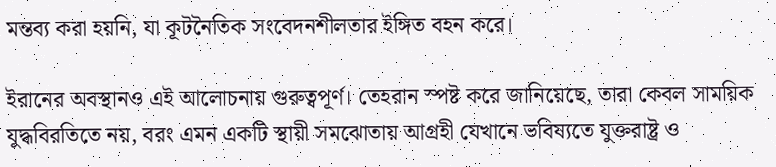মন্তব্য করা হয়নি, যা কূটনৈতিক সংবেদনশীলতার ইঙ্গিত বহন করে।

ইরানের অবস্থানও এই আলোচনায় গুরুত্বপূর্ণ। তেহরান স্পষ্ট করে জানিয়েছে, তারা কেবল সাময়িক যুদ্ধবিরতিতে নয়, বরং এমন একটি স্থায়ী সমঝোতায় আগ্রহী যেখানে ভবিষ্যতে যুক্তরাষ্ট্র ও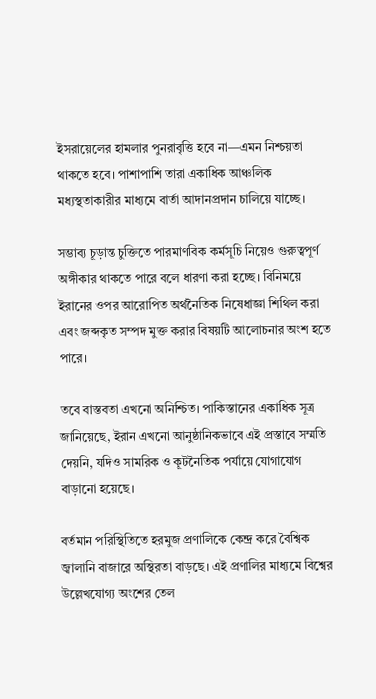ইসরায়েলের হামলার পুনরাবৃত্তি হবে না—এমন নিশ্চয়তা থাকতে হবে। পাশাপাশি তারা একাধিক আঞ্চলিক মধ্যস্থতাকারীর মাধ্যমে বার্তা আদানপ্রদান চালিয়ে যাচ্ছে।

সম্ভাব্য চূড়ান্ত চুক্তিতে পারমাণবিক কর্মসূচি নিয়েও গুরুত্বপূর্ণ অঙ্গীকার থাকতে পারে বলে ধারণা করা হচ্ছে। বিনিময়ে ইরানের ওপর আরোপিত অর্থনৈতিক নিষেধাজ্ঞা শিথিল করা এবং জব্দকৃত সম্পদ মুক্ত করার বিষয়টি আলোচনার অংশ হতে পারে।

তবে বাস্তবতা এখনো অনিশ্চিত। পাকিস্তানের একাধিক সূত্র জানিয়েছে, ইরান এখনো আনুষ্ঠানিকভাবে এই প্রস্তাবে সম্মতি দেয়নি, যদিও সামরিক ও কূটনৈতিক পর্যায়ে যোগাযোগ বাড়ানো হয়েছে।

বর্তমান পরিস্থিতিতে হরমুজ প্রণালিকে কেন্দ্র করে বৈশ্বিক জ্বালানি বাজারে অস্থিরতা বাড়ছে। এই প্রণালির মাধ্যমে বিশ্বের উল্লেখযোগ্য অংশের তেল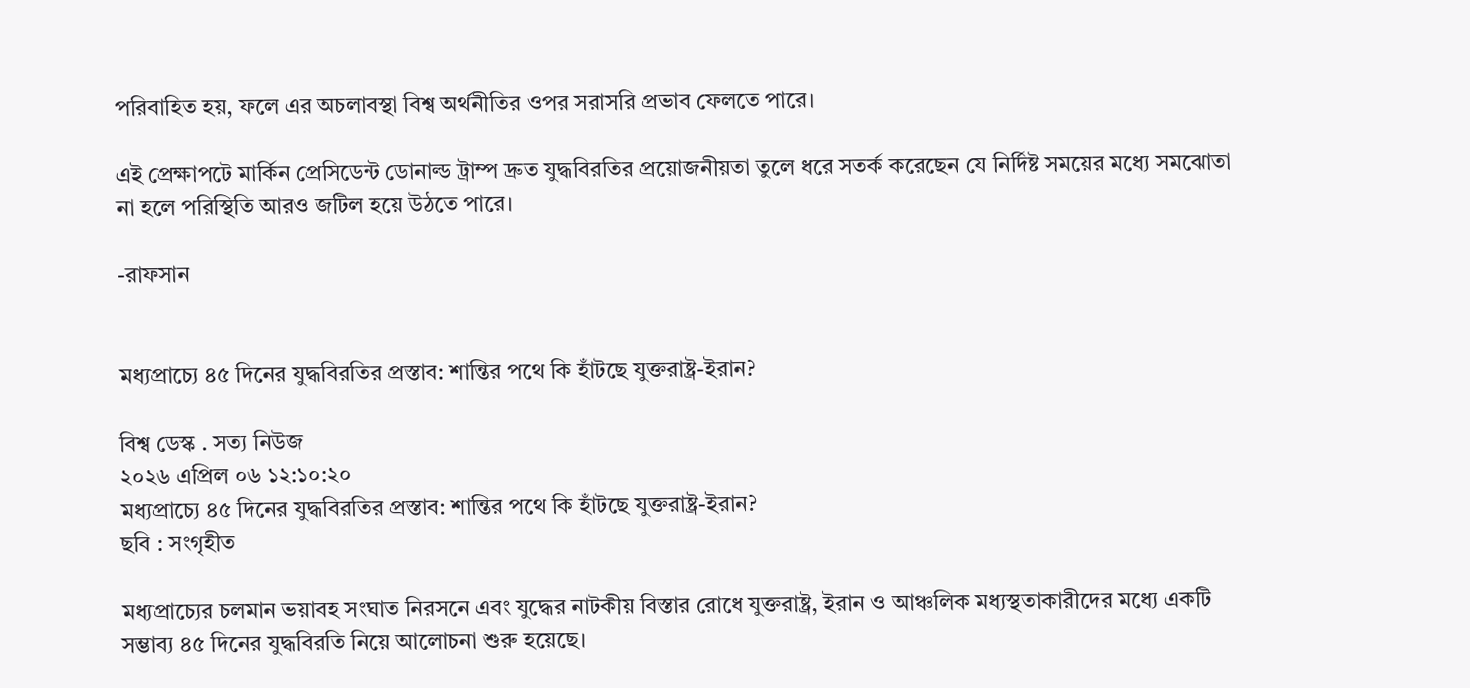পরিবাহিত হয়, ফলে এর অচলাবস্থা বিশ্ব অর্থনীতির ওপর সরাসরি প্রভাব ফেলতে পারে।

এই প্রেক্ষাপটে মার্কিন প্রেসিডেন্ট ডোনাল্ড ট্রাম্প দ্রুত যুদ্ধবিরতির প্রয়োজনীয়তা তুলে ধরে সতর্ক করেছেন যে নির্দিষ্ট সময়ের মধ্যে সমঝোতা না হলে পরিস্থিতি আরও জটিল হয়ে উঠতে পারে।

-রাফসান


মধ্যপ্রাচ্যে ৪৫ দিনের যুদ্ধবিরতির প্রস্তাব: শান্তির পথে কি হাঁটছে যুক্তরাষ্ট্র-ইরান?

বিশ্ব ডেস্ক . সত্য নিউজ
২০২৬ এপ্রিল ০৬ ১২:১০:২০
মধ্যপ্রাচ্যে ৪৫ দিনের যুদ্ধবিরতির প্রস্তাব: শান্তির পথে কি হাঁটছে যুক্তরাষ্ট্র-ইরান?
ছবি : সংগৃহীত

মধ্যপ্রাচ্যের চলমান ভয়াবহ সংঘাত নিরসনে এবং যুদ্ধের নাটকীয় বিস্তার রোধে যুক্তরাষ্ট্র, ইরান ও আঞ্চলিক মধ্যস্থতাকারীদের মধ্যে একটি সম্ভাব্য ৪৫ দিনের যুদ্ধবিরতি নিয়ে আলোচনা শুরু হয়েছে।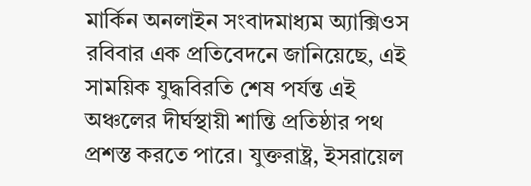মার্কিন অনলাইন সংবাদমাধ্যম অ্যাক্সিওস রবিবার এক প্রতিবেদনে জানিয়েছে, এই সাময়িক যুদ্ধবিরতি শেষ পর্যন্ত এই অঞ্চলের দীর্ঘস্থায়ী শান্তি প্রতিষ্ঠার পথ প্রশস্ত করতে পারে। যুক্তরাষ্ট্র, ইসরায়েল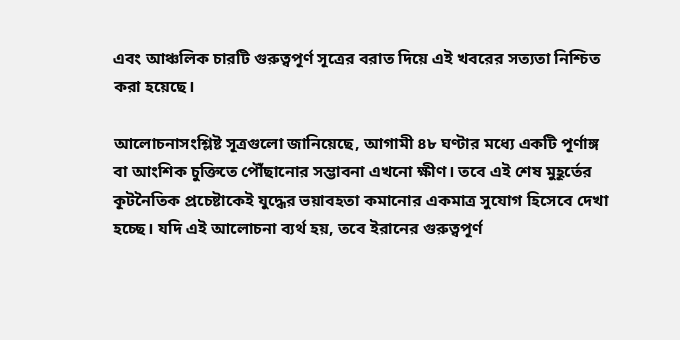এবং আঞ্চলিক চারটি গুরুত্বপূর্ণ সূত্রের বরাত দিয়ে এই খবরের সত্যতা নিশ্চিত করা হয়েছে।

আলোচনাসংশ্লিষ্ট সূত্রগুলো জানিয়েছে, আগামী ৪৮ ঘণ্টার মধ্যে একটি পূর্ণাঙ্গ বা আংশিক চুক্তিতে পৌঁছানোর সম্ভাবনা এখনো ক্ষীণ। তবে এই শেষ মুহূর্তের কূটনৈতিক প্রচেষ্টাকেই যুদ্ধের ভয়াবহতা কমানোর একমাত্র সুযোগ হিসেবে দেখা হচ্ছে। যদি এই আলোচনা ব্যর্থ হয়, তবে ইরানের গুরুত্বপূর্ণ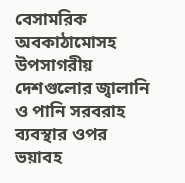বেসামরিক অবকাঠামোসহ উপসাগরীয় দেশগুলোর জ্বালানি ও পানি সরবরাহ ব্যবস্থার ওপর ভয়াবহ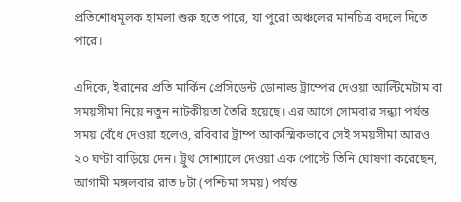প্রতিশোধমূলক হামলা শুরু হতে পারে, যা পুরো অঞ্চলের মানচিত্র বদলে দিতে পারে।

এদিকে, ইরানের প্রতি মার্কিন প্রেসিডেন্ট ডোনাল্ড ট্রাম্পের দেওয়া আল্টিমেটাম বা সময়সীমা নিয়ে নতুন নাটকীয়তা তৈরি হয়েছে। এর আগে সোমবার সন্ধ্যা পর্যন্ত সময় বেঁধে দেওয়া হলেও, রবিবার ট্রাম্প আকস্মিকভাবে সেই সময়সীমা আরও ২০ ঘণ্টা বাড়িয়ে দেন। ট্রুথ সোশ্যালে দেওয়া এক পোস্টে তিনি ঘোষণা করেছেন, আগামী মঙ্গলবার রাত ৮টা (পশ্চিমা সময়) পর্যন্ত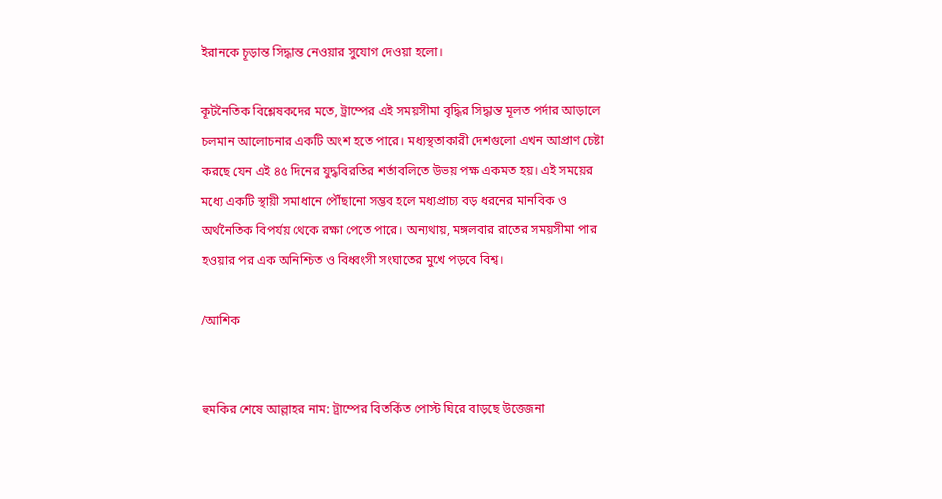ইরানকে চূড়ান্ত সিদ্ধান্ত নেওয়ার সুযোগ দেওয়া হলো।

কূটনৈতিক বিশ্লেষকদের মতে, ট্রাম্পের এই সময়সীমা বৃদ্ধির সিদ্ধান্ত মূলত পর্দার আড়ালে চলমান আলোচনার একটি অংশ হতে পারে। মধ্যস্থতাকারী দেশগুলো এখন আপ্রাণ চেষ্টা করছে যেন এই ৪৫ দিনের যুদ্ধবিরতির শর্তাবলিতে উভয় পক্ষ একমত হয়। এই সময়ের মধ্যে একটি স্থায়ী সমাধানে পৌঁছানো সম্ভব হলে মধ্যপ্রাচ্য বড় ধরনের মানবিক ও অর্থনৈতিক বিপর্যয় থেকে রক্ষা পেতে পারে। অন্যথায়, মঙ্গলবার রাতের সময়সীমা পার হওয়ার পর এক অনিশ্চিত ও বিধ্বংসী সংঘাতের মুখে পড়বে বিশ্ব।

/আশিক


হুমকির শেষে আল্লাহর নাম: ট্রাম্পের বিতর্কিত পোস্ট ঘিরে বাড়ছে উত্তেজনা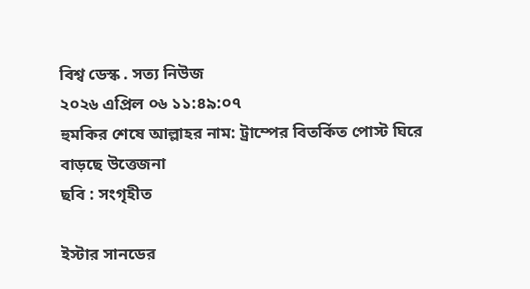বিশ্ব ডেস্ক . সত্য নিউজ
২০২৬ এপ্রিল ০৬ ১১:৪৯:০৭
হুমকির শেষে আল্লাহর নাম: ট্রাম্পের বিতর্কিত পোস্ট ঘিরে বাড়ছে উত্তেজনা
ছবি : সংগৃহীত

ইস্টার সানডের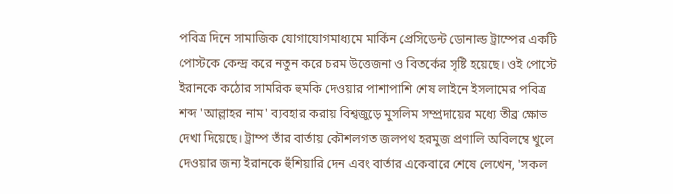পবিত্র দিনে সামাজিক যোগাযোগমাধ্যমে মার্কিন প্রেসিডেন্ট ডোনাল্ড ট্রাম্পের একটি পোস্টকে কেন্দ্র করে নতুন করে চরম উত্তেজনা ও বিতর্কের সৃষ্টি হয়েছে। ওই পোস্টে ইরানকে কঠোর সামরিক হুমকি দেওয়ার পাশাপাশি শেষ লাইনে ইসলামের পবিত্র শব্দ 'আল্লাহর নাম' ব্যবহার করায় বিশ্বজুড়ে মুসলিম সম্প্রদায়ের মধ্যে তীব্র ক্ষোভ দেখা দিয়েছে। ট্রাম্প তাঁর বার্তায় কৌশলগত জলপথ হরমুজ প্রণালি অবিলম্বে খুলে দেওয়ার জন্য ইরানকে হুঁশিয়ারি দেন এবং বার্তার একেবারে শেষে লেখেন, 'সকল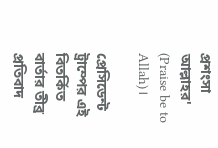প্রশংসা আল্লাহর' (Praise be to Allah)।

প্রেসিডেন্ট ট্রাম্পের এই বিতর্কিত বার্তার তীব্র প্রতিবাদ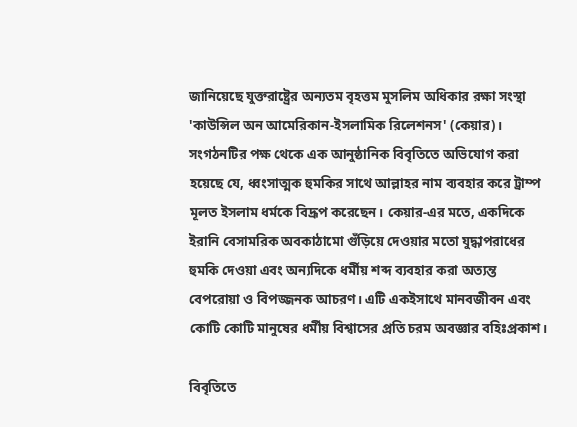জানিয়েছে যুক্তরাষ্ট্রের অন্যতম বৃহত্তম মুসলিম অধিকার রক্ষা সংস্থা 'কাউন্সিল অন আমেরিকান-ইসলামিক রিলেশনস' (কেয়ার)। সংগঠনটির পক্ষ থেকে এক আনুষ্ঠানিক বিবৃতিতে অভিযোগ করা হয়েছে যে, ধ্বংসাত্মক হুমকির সাথে আল্লাহর নাম ব্যবহার করে ট্রাম্প মূলত ইসলাম ধর্মকে বিদ্রূপ করেছেন। কেয়ার-এর মতে, একদিকে ইরানি বেসামরিক অবকাঠামো গুঁড়িয়ে দেওয়ার মতো যুদ্ধাপরাধের হুমকি দেওয়া এবং অন্যদিকে ধর্মীয় শব্দ ব্যবহার করা অত্যন্ত বেপরোয়া ও বিপজ্জনক আচরণ। এটি একইসাথে মানবজীবন এবং কোটি কোটি মানুষের ধর্মীয় বিশ্বাসের প্রতি চরম অবজ্ঞার বহিঃপ্রকাশ।

বিবৃতিতে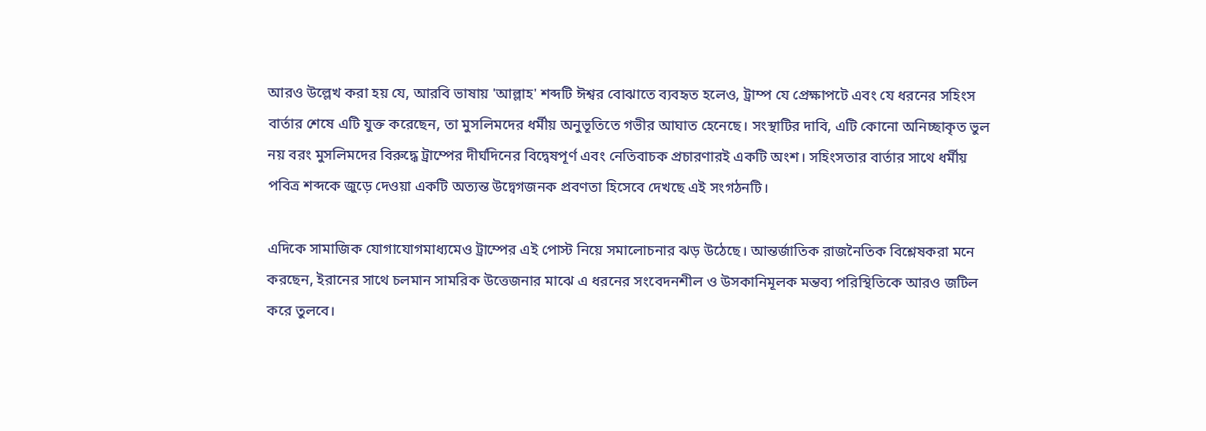আরও উল্লেখ করা হয় যে, আরবি ভাষায় 'আল্লাহ' শব্দটি ঈশ্বর বোঝাতে ব্যবহৃত হলেও, ট্রাম্প যে প্রেক্ষাপটে এবং যে ধরনের সহিংস বার্তার শেষে এটি যুক্ত করেছেন, তা মুসলিমদের ধর্মীয় অনুভূতিতে গভীর আঘাত হেনেছে। সংস্থাটির দাবি, এটি কোনো অনিচ্ছাকৃত ভুল নয় বরং মুসলিমদের বিরুদ্ধে ট্রাম্পের দীর্ঘদিনের বিদ্বেষপূর্ণ এবং নেতিবাচক প্রচারণারই একটি অংশ। সহিংসতার বার্তার সাথে ধর্মীয় পবিত্র শব্দকে জুড়ে দেওয়া একটি অত্যন্ত উদ্বেগজনক প্রবণতা হিসেবে দেখছে এই সংগঠনটি।

এদিকে সামাজিক যোগাযোগমাধ্যমেও ট্রাম্পের এই পোস্ট নিয়ে সমালোচনার ঝড় উঠেছে। আন্তর্জাতিক রাজনৈতিক বিশ্লেষকরা মনে করছেন, ইরানের সাথে চলমান সামরিক উত্তেজনার মাঝে এ ধরনের সংবেদনশীল ও উসকানিমূলক মন্তব্য পরিস্থিতিকে আরও জটিল করে তুলবে।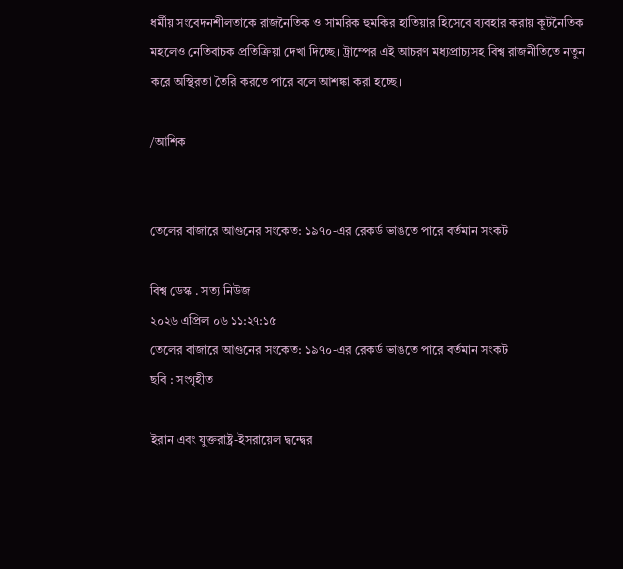ধর্মীয় সংবেদনশীলতাকে রাজনৈতিক ও সামরিক হুমকির হাতিয়ার হিসেবে ব্যবহার করায় কূটনৈতিক মহলেও নেতিবাচক প্রতিক্রিয়া দেখা দিচ্ছে। ট্রাম্পের এই আচরণ মধ্যপ্রাচ্যসহ বিশ্ব রাজনীতিতে নতুন করে অস্থিরতা তৈরি করতে পারে বলে আশঙ্কা করা হচ্ছে।

/আশিক


তেলের বাজারে আগুনের সংকেত: ১৯৭০-এর রেকর্ড ভাঙতে পারে বর্তমান সংকট

বিশ্ব ডেস্ক . সত্য নিউজ
২০২৬ এপ্রিল ০৬ ১১:২৭:১৫
তেলের বাজারে আগুনের সংকেত: ১৯৭০-এর রেকর্ড ভাঙতে পারে বর্তমান সংকট
ছবি : সংগৃহীত

ইরান এবং যুক্তরাষ্ট্র-ইসরায়েল দ্বন্দ্বের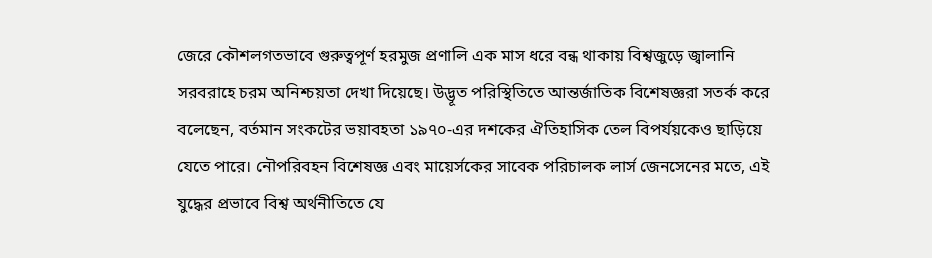জেরে কৌশলগতভাবে গুরুত্বপূর্ণ হরমুজ প্রণালি এক মাস ধরে বন্ধ থাকায় বিশ্বজুড়ে জ্বালানি সরবরাহে চরম অনিশ্চয়তা দেখা দিয়েছে। উদ্ভূত পরিস্থিতিতে আন্তর্জাতিক বিশেষজ্ঞরা সতর্ক করে বলেছেন, বর্তমান সংকটের ভয়াবহতা ১৯৭০-এর দশকের ঐতিহাসিক তেল বিপর্যয়কেও ছাড়িয়ে যেতে পারে। নৌপরিবহন বিশেষজ্ঞ এবং মায়ের্সকের সাবেক পরিচালক লার্স জেনসেনের মতে, এই যুদ্ধের প্রভাবে বিশ্ব অর্থনীতিতে যে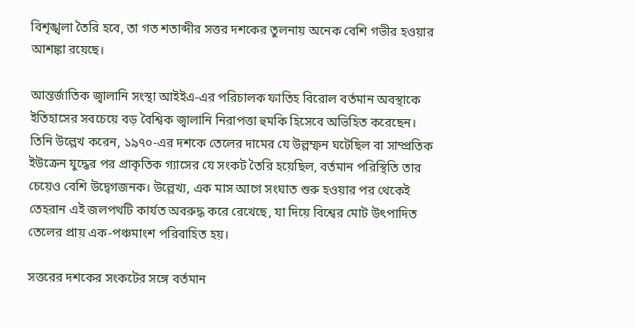বিশৃঙ্খলা তৈরি হবে, তা গত শতাব্দীর সত্তর দশকের তুলনায় অনেক বেশি গভীর হওয়ার আশঙ্কা রয়েছে।

আন্তর্জাতিক জ্বালানি সংস্থা আইইএ-এর পরিচালক ফাতিহ বিরোল বর্তমান অবস্থাকে ইতিহাসের সবচেয়ে বড় বৈশ্বিক জ্বালানি নিরাপত্তা হুমকি হিসেবে অভিহিত করেছেন। তিনি উল্লেখ করেন, ১৯৭০-এর দশকে তেলের দামের যে উল্লম্ফন ঘটেছিল বা সাম্প্রতিক ইউক্রেন যুদ্ধের পর প্রাকৃতিক গ্যাসের যে সংকট তৈরি হয়েছিল, বর্তমান পরিস্থিতি তার চেয়েও বেশি উদ্বেগজনক। উল্লেখ্য, এক মাস আগে সংঘাত শুরু হওয়ার পর থেকেই তেহরান এই জলপথটি কার্যত অবরুদ্ধ করে রেখেছে, যা দিয়ে বিশ্বের মোট উৎপাদিত তেলের প্রায় এক-পঞ্চমাংশ পরিবাহিত হয়।

সত্তরের দশকের সংকটের সঙ্গে বর্তমান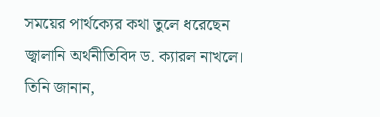সময়ের পার্থক্যের কথা তুলে ধরেছেন জ্বালানি অর্থনীতিবিদ ড. ক্যারল নাখলে। তিনি জানান,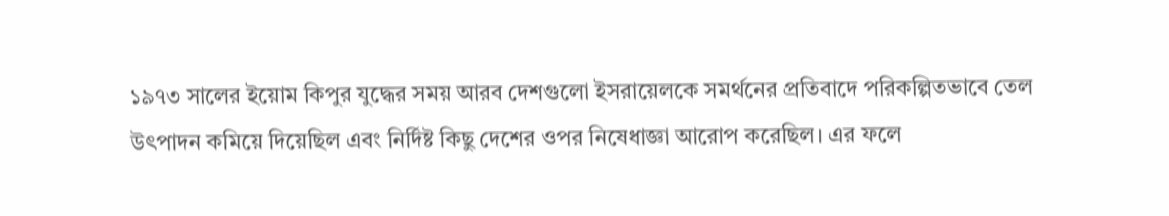১৯৭৩ সালের ইয়োম কিপুর যুদ্ধের সময় আরব দেশগুলো ইসরায়েলকে সমর্থনের প্রতিবাদে পরিকল্পিতভাবে তেল উৎপাদন কমিয়ে দিয়েছিল এবং নির্দিষ্ট কিছু দেশের ওপর নিষেধাজ্ঞা আরোপ করেছিল। এর ফলে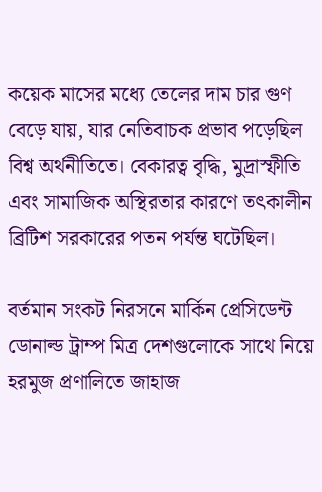কয়েক মাসের মধ্যে তেলের দাম চার গুণ বেড়ে যায়, যার নেতিবাচক প্রভাব পড়েছিল বিশ্ব অর্থনীতিতে। বেকারত্ব বৃদ্ধি, মুদ্রাস্ফীতি এবং সামাজিক অস্থিরতার কারণে তৎকালীন ব্রিটিশ সরকারের পতন পর্যন্ত ঘটেছিল।

বর্তমান সংকট নিরসনে মার্কিন প্রেসিডেন্ট ডোনাল্ড ট্রাম্প মিত্র দেশগুলোকে সাথে নিয়ে হরমুজ প্রণালিতে জাহাজ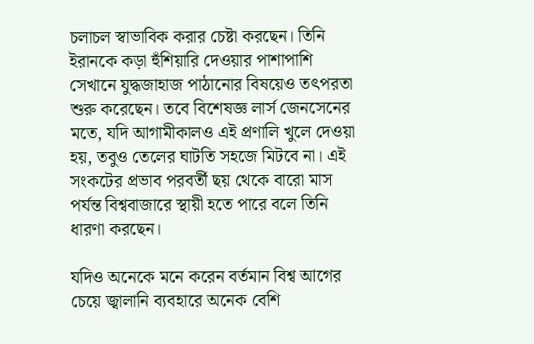চলাচল স্বাভাবিক করার চেষ্টা করছেন। তিনি ইরানকে কড়া হুঁশিয়ারি দেওয়ার পাশাপাশি সেখানে যুদ্ধজাহাজ পাঠানোর বিষয়েও তৎপরতা শুরু করেছেন। তবে বিশেষজ্ঞ লার্স জেনসেনের মতে, যদি আগামীকালও এই প্রণালি খুলে দেওয়া হয়, তবুও তেলের ঘাটতি সহজে মিটবে না। এই সংকটের প্রভাব পরবর্তী ছয় থেকে বারো মাস পর্যন্ত বিশ্ববাজারে স্থায়ী হতে পারে বলে তিনি ধারণা করছেন।

যদিও অনেকে মনে করেন বর্তমান বিশ্ব আগের চেয়ে জ্বালানি ব্যবহারে অনেক বেশি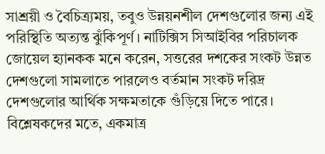সাশ্রয়ী ও বৈচিত্র্যময়, তবুও উন্নয়নশীল দেশগুলোর জন্য এই পরিস্থিতি অত্যন্ত ঝুঁকিপূর্ণ। নাটিক্সিস সিআইবির পরিচালক জোয়েল হ্যানকক মনে করেন, সত্তরের দশকের সংকট উন্নত দেশগুলো সামলাতে পারলেও বর্তমান সংকট দরিদ্র দেশগুলোর আর্থিক সক্ষমতাকে গুঁড়িয়ে দিতে পারে। বিশ্লেষকদের মতে, একমাত্র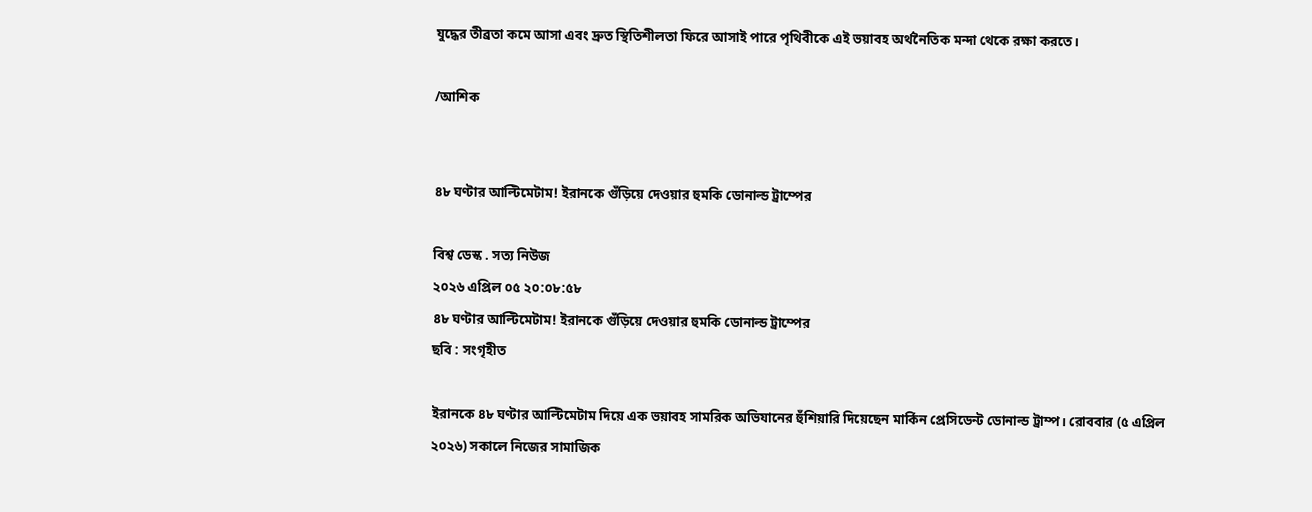যুদ্ধের তীব্রতা কমে আসা এবং দ্রুত স্থিতিশীলতা ফিরে আসাই পারে পৃথিবীকে এই ভয়াবহ অর্থনৈতিক মন্দা থেকে রক্ষা করতে।

/আশিক


৪৮ ঘণ্টার আল্টিমেটাম! ইরানকে গুঁড়িয়ে দেওয়ার হুমকি ডোনাল্ড ট্রাম্পের

বিশ্ব ডেস্ক . সত্য নিউজ
২০২৬ এপ্রিল ০৫ ২০:০৮:৫৮
৪৮ ঘণ্টার আল্টিমেটাম! ইরানকে গুঁড়িয়ে দেওয়ার হুমকি ডোনাল্ড ট্রাম্পের
ছবি : সংগৃহীত

ইরানকে ৪৮ ঘণ্টার আল্টিমেটাম দিয়ে এক ভয়াবহ সামরিক অভিযানের হুঁশিয়ারি দিয়েছেন মার্কিন প্রেসিডেন্ট ডোনাল্ড ট্রাম্প। রোববার (৫ এপ্রিল ২০২৬) সকালে নিজের সামাজিক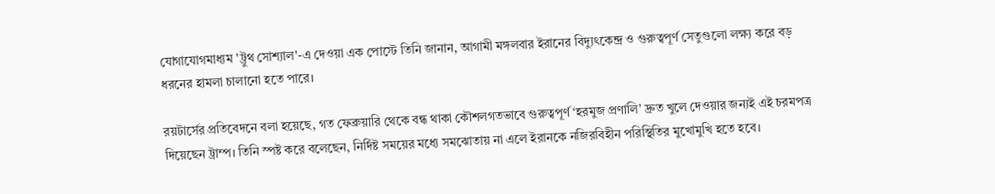যোগাযোগমাধ্যম 'ট্রুথ সোশ্যাল'-এ দেওয়া এক পোস্টে তিনি জানান, আগামী মঙ্গলবার ইরানের বিদ্যুৎকেন্দ্র ও গুরুত্বপূর্ণ সেতুগুলো লক্ষ্য করে বড় ধরনের হামলা চালানো হতে পারে।

রয়টার্সের প্রতিবেদনে বলা হয়েছে, গত ফেব্রুয়ারি থেকে বন্ধ থাকা কৌশলগতভাবে গুরুত্বপূর্ণ ‘হরমুজ প্রণালি’ দ্রুত খুলে দেওয়ার জন্যই এই চরমপত্র দিয়েছেন ট্রাম্প। তিনি স্পষ্ট করে বলেছেন, নির্দিষ্ট সময়ের মধ্যে সমঝোতায় না এলে ইরানকে নজিরবিহীন পরিস্থিতির মুখোমুখি হতে হবে।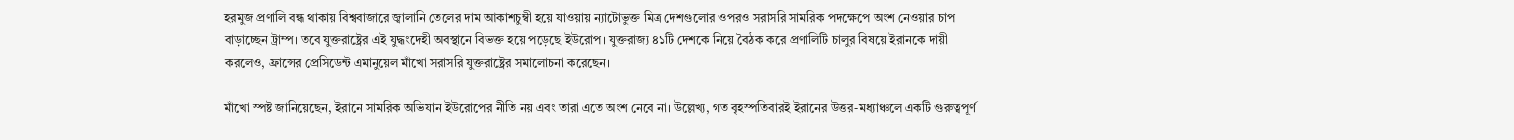হরমুজ প্রণালি বন্ধ থাকায় বিশ্ববাজারে জ্বালানি তেলের দাম আকাশচুম্বী হয়ে যাওয়ায় ন্যাটোভুক্ত মিত্র দেশগুলোর ওপরও সরাসরি সামরিক পদক্ষেপে অংশ নেওয়ার চাপ বাড়াচ্ছেন ট্রাম্প। তবে যুক্তরাষ্ট্রের এই যুদ্ধংদেহী অবস্থানে বিভক্ত হয়ে পড়েছে ইউরোপ। যুক্তরাজ্য ৪১টি দেশকে নিয়ে বৈঠক করে প্রণালিটি চালুর বিষয়ে ইরানকে দায়ী করলেও, ফ্রান্সের প্রেসিডেন্ট এমানুয়েল মাঁখো সরাসরি যুক্তরাষ্ট্রের সমালোচনা করেছেন।

মাঁখো স্পষ্ট জানিয়েছেন, ইরানে সামরিক অভিযান ইউরোপের নীতি নয় এবং তারা এতে অংশ নেবে না। উল্লেখ্য, গত বৃহস্পতিবারই ইরানের উত্তর-মধ্যাঞ্চলে একটি গুরুত্বপূর্ণ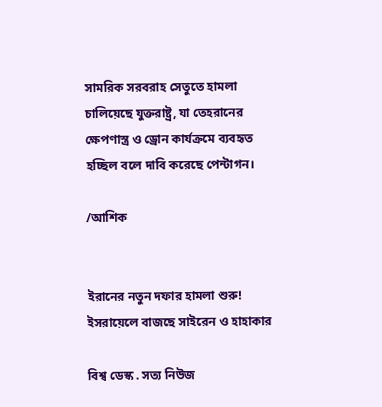সামরিক সরবরাহ সেতুতে হামলা চালিয়েছে যুক্তরাষ্ট্র, যা তেহরানের ক্ষেপণাস্ত্র ও ড্রোন কার্যক্রমে ব্যবহৃত হচ্ছিল বলে দাবি করেছে পেন্টাগন।

/আশিক


ইরানের নতুন দফার হামলা শুরু! ইসরায়েলে বাজছে সাইরেন ও হাহাকার

বিশ্ব ডেস্ক . সত্য নিউজ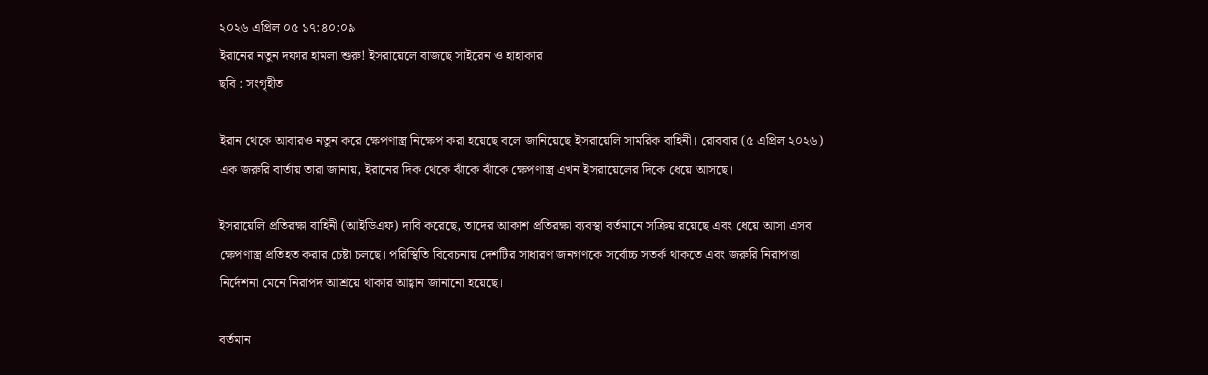২০২৬ এপ্রিল ০৫ ১৭:৪০:০৯
ইরানের নতুন দফার হামলা শুরু! ইসরায়েলে বাজছে সাইরেন ও হাহাকার
ছবি : সংগৃহীত

ইরান থেকে আবারও নতুন করে ক্ষেপণাস্ত্র নিক্ষেপ করা হয়েছে বলে জানিয়েছে ইসরায়েলি সামরিক বাহিনী। রোববার (৫ এপ্রিল ২০২৬) এক জরুরি বার্তায় তারা জানায়, ইরানের দিক থেকে ঝাঁকে ঝাঁকে ক্ষেপণাস্ত্র এখন ইসরায়েলের দিকে ধেয়ে আসছে।

ইসরায়েলি প্রতিরক্ষা বাহিনী (আইডিএফ) দাবি করেছে, তাদের আকাশ প্রতিরক্ষা ব্যবস্থা বর্তমানে সক্রিয় রয়েছে এবং ধেয়ে আসা এসব ক্ষেপণাস্ত্র প্রতিহত করার চেষ্টা চলছে। পরিস্থিতি বিবেচনায় দেশটির সাধারণ জনগণকে সর্বোচ্চ সতর্ক থাকতে এবং জরুরি নিরাপত্তা নির্দেশনা মেনে নিরাপদ আশ্রয়ে থাকার আহ্বান জানানো হয়েছে।

বর্তমান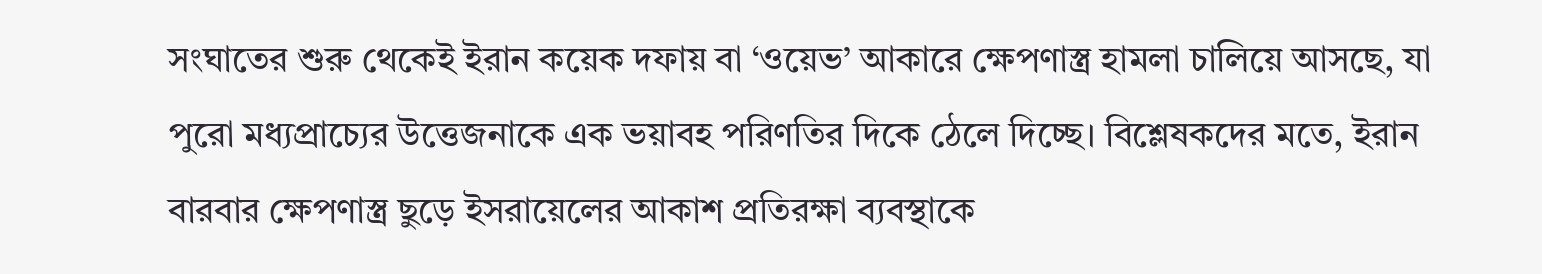সংঘাতের শুরু থেকেই ইরান কয়েক দফায় বা ‘ওয়েভ’ আকারে ক্ষেপণাস্ত্র হামলা চালিয়ে আসছে, যা পুরো মধ্যপ্রাচ্যের উত্তেজনাকে এক ভয়াবহ পরিণতির দিকে ঠেলে দিচ্ছে। বিশ্লেষকদের মতে, ইরান বারবার ক্ষেপণাস্ত্র ছুড়ে ইসরায়েলের আকাশ প্রতিরক্ষা ব্যবস্থাকে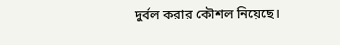দুর্বল করার কৌশল নিয়েছে।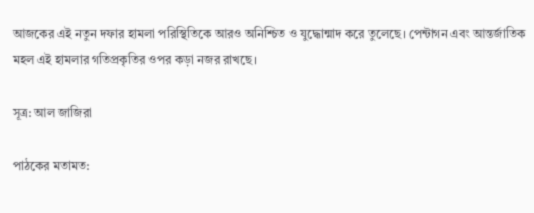আজকের এই নতুন দফার হামলা পরিস্থিতিকে আরও অনিশ্চিত ও যুদ্ধোন্মাদ করে তুলেছে। পেন্টাগন এবং আন্তর্জাতিক মহল এই হামলার গতিপ্রকৃতির ওপর কড়া নজর রাখছে।

সূত্র: আল জাজিরা

পাঠকের মতামত: